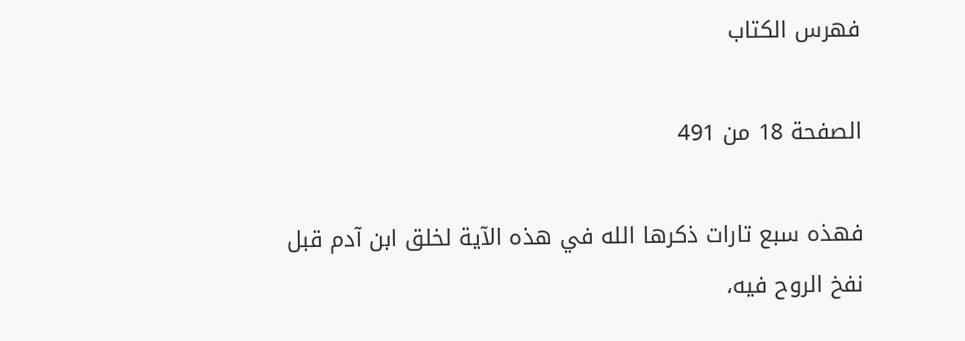فهرس الكتاب

الصفحة 18 من 491

فهذه سبع تارات ذكرها الله في هذه الآية لخلق ابن آدم قبل نفخ الروح فيه،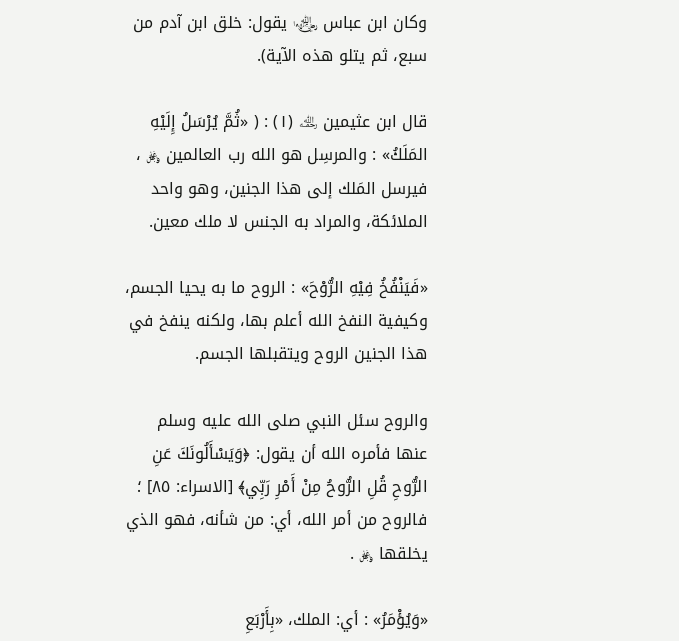وكان ابن عباس ﵄ يقول: خلق ابن آدم من سبع، ثم يتلو هذه الآية).

قال ابن عثيمين ﵀ (١) : ( «ثُمَّ يُرْسَلُ إِلَيْهِ المَلَكُ» : والمرسِل هو الله رب العالمين ﷿ ، فيرسل المَلك إلى هذا الجنين، وهو واحد الملائكة، والمراد به الجنس لا ملك معين.

«فَيَنْفُخُ فِيْهِ الرُّوْحَ» : الروح ما به يحيا الجسم، وكيفية النفخ الله أعلم بها، ولكنه ينفخ في هذا الجنين الروح ويتقبلها الجسم.

والروح سئل النبي صلى الله عليه وسلم عنها فأمره الله أن يقول: ﴿وَيَسْأَلُونَكَ عَنِ الرُّوحِ قُلِ الرُّوحُ مِنْ أَمْرِ رَبِّي﴾ [الاسراء: ٨٥] ؛ فالروح من أمر الله، أي: من شأنه، فهو الذي يخلقها ﷿ .

«وَيُؤْمَرُ» : أي: الملك، «بِأَرْبَعِ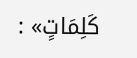كَلِمَاتٍ» :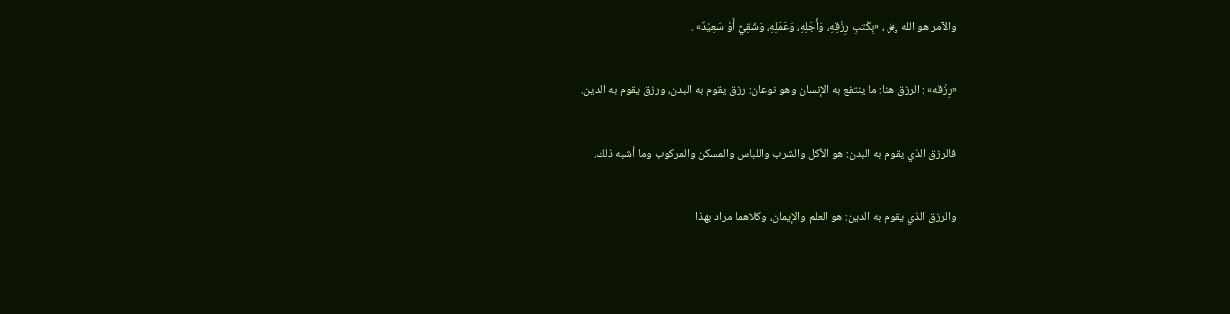والآمر هو الله ﷿ ، «بِكْتبِ رِزْقِهِ، وَأَجَلِهِ، وَعَمَلِهِ، وَشَقِيٌّ أَوْ سَعِيْدٌ» .

«رِزْقه» : الرزق هنا: ما ينتفع به الإنسان وهو نوعان: رزق يقوم به البدن، ورزق يقوم به الدين.

فالرزق الذي يقوم به البدن: هو الأكل والشرب واللباس والمسكن والمركوب وما أشبه ذلك.

والرزق الذي يقوم به الدين: هو العلم والإيمان، وكلاهما مراد بهذا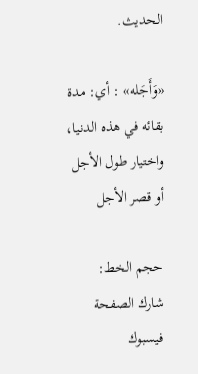الحديث.

«وَأَجَله» : أي: مدة بقائه في هذه الدنيا، واختيار طول الأجل أو قصر الأجل

حجم الخط:
شارك الصفحة
فيسبوك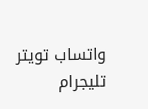واتساب تويتر تليجرام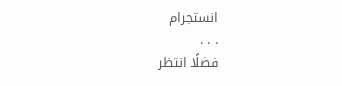انستجرام
. . .
فضلًا انتظر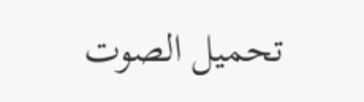تحميل الصوت